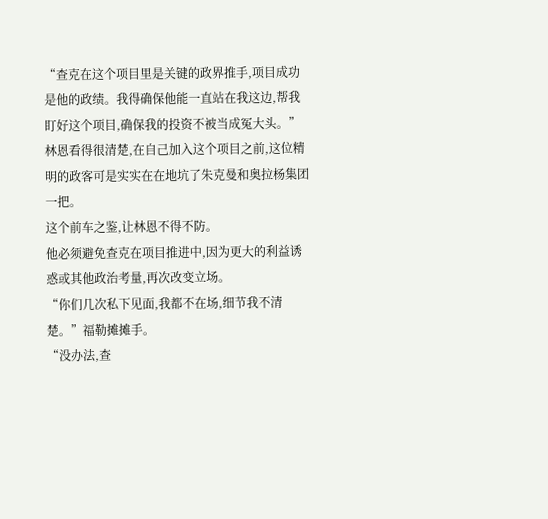“查克在这个项目里是关键的政界推手,项目成功是他的政绩。我得确保他能一直站在我这边,帮我盯好这个项目,确保我的投资不被当成冤大头。”
林恩看得很清楚,在自己加入这个项目之前,这位精明的政客可是实实在在地坑了朱克曼和奥拉杨集团一把。
这个前车之鉴,让林恩不得不防。
他必须避免查克在项目推进中,因为更大的利益诱惑或其他政治考量,再次改变立场。
“你们几次私下见面,我都不在场,细节我不清楚。”福勒摊摊手。
“没办法,查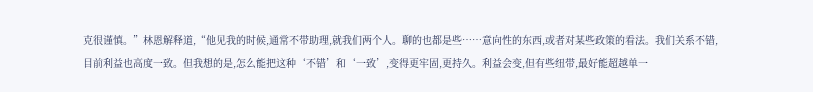克很谨慎。”林恩解释道,“他见我的时候,通常不带助理,就我们两个人。聊的也都是些……意向性的东西,或者对某些政策的看法。我们关系不错,目前利益也高度一致。但我想的是,怎么能把这种‘不错’和‘一致’,变得更牢固,更持久。利益会变,但有些纽带,最好能超越单一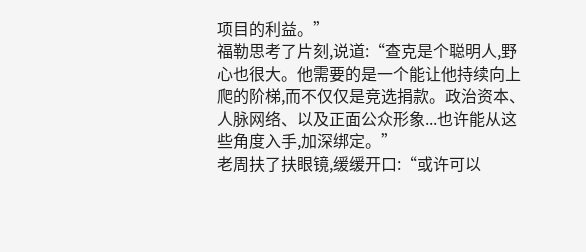项目的利益。”
福勒思考了片刻,说道:“查克是个聪明人,野心也很大。他需要的是一个能让他持续向上爬的阶梯,而不仅仅是竞选捐款。政治资本、人脉网络、以及正面公众形象...也许能从这些角度入手,加深绑定。”
老周扶了扶眼镜,缓缓开口:“或许可以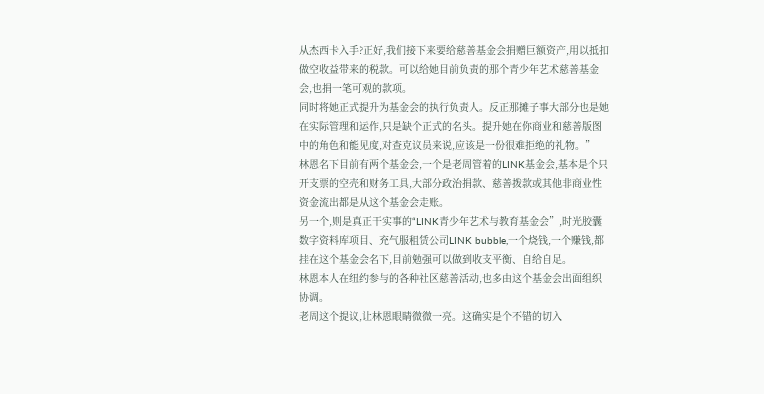从杰西卡入手?正好,我们接下来要给慈善基金会捐赠巨额资产,用以抵扣做空收益带来的税款。可以给她目前负责的那个青少年艺术慈善基金会,也捐一笔可观的款项。
同时将她正式提升为基金会的执行负责人。反正那摊子事大部分也是她在实际管理和运作,只是缺个正式的名头。提升她在你商业和慈善版图中的角色和能见度,对查克议员来说,应该是一份很难拒绝的礼物。”
林恩名下目前有两个基金会,一个是老周管着的LINK基金会,基本是个只开支票的空壳和财务工具,大部分政治捐款、慈善拨款或其他非商业性资金流出都是从这个基金会走账。
另一个,则是真正干实事的“LINK青少年艺术与教育基金会”,时光胶囊数字资料库项目、充气服租赁公司LINK bubble,一个烧钱,一个赚钱,都挂在这个基金会名下,目前勉强可以做到收支平衡、自给自足。
林恩本人在纽约参与的各种社区慈善活动,也多由这个基金会出面组织协调。
老周这个提议,让林恩眼睛微微一亮。这确实是个不错的切入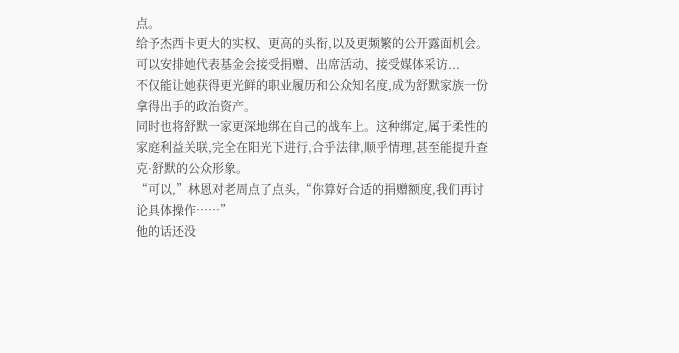点。
给予杰西卡更大的实权、更高的头衔,以及更频繁的公开露面机会。
可以安排她代表基金会接受捐赠、出席活动、接受媒体采访...
不仅能让她获得更光鲜的职业履历和公众知名度,成为舒默家族一份拿得出手的政治资产。
同时也将舒默一家更深地绑在自己的战车上。这种绑定,属于柔性的家庭利益关联,完全在阳光下进行,合乎法律,顺乎情理,甚至能提升查克·舒默的公众形象。
“可以,”林恩对老周点了点头,“你算好合适的捐赠额度,我们再讨论具体操作……”
他的话还没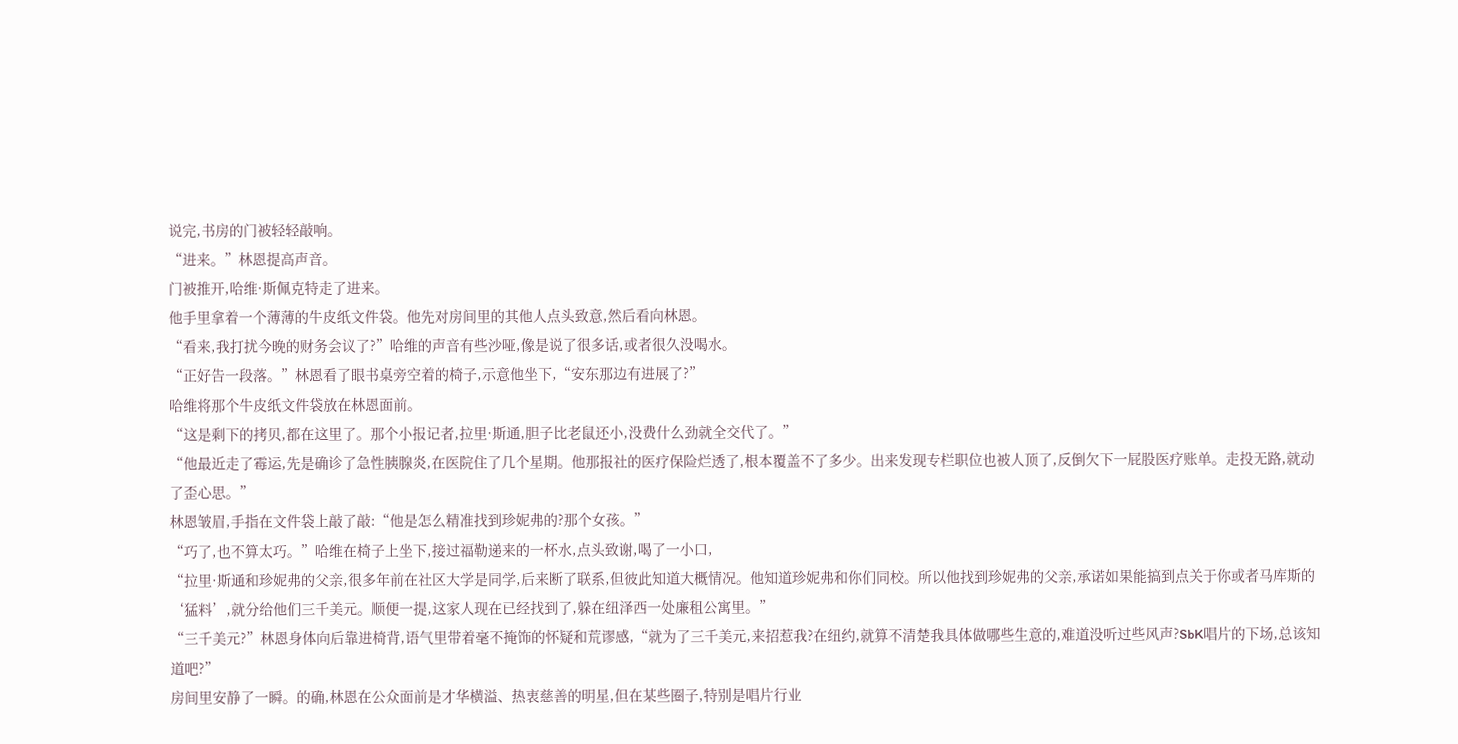说完,书房的门被轻轻敲响。
“进来。”林恩提高声音。
门被推开,哈维·斯佩克特走了进来。
他手里拿着一个薄薄的牛皮纸文件袋。他先对房间里的其他人点头致意,然后看向林恩。
“看来,我打扰今晚的财务会议了?”哈维的声音有些沙哑,像是说了很多话,或者很久没喝水。
“正好告一段落。”林恩看了眼书桌旁空着的椅子,示意他坐下,“安东那边有进展了?”
哈维将那个牛皮纸文件袋放在林恩面前。
“这是剩下的拷贝,都在这里了。那个小报记者,拉里·斯通,胆子比老鼠还小,没费什么劲就全交代了。”
“他最近走了霉运,先是确诊了急性胰腺炎,在医院住了几个星期。他那报社的医疗保险烂透了,根本覆盖不了多少。出来发现专栏职位也被人顶了,反倒欠下一屁股医疗账单。走投无路,就动了歪心思。”
林恩皱眉,手指在文件袋上敲了敲:“他是怎么精准找到珍妮弗的?那个女孩。”
“巧了,也不算太巧。”哈维在椅子上坐下,接过福勒递来的一杯水,点头致谢,喝了一小口,
“拉里·斯通和珍妮弗的父亲,很多年前在社区大学是同学,后来断了联系,但彼此知道大概情况。他知道珍妮弗和你们同校。所以他找到珍妮弗的父亲,承诺如果能搞到点关于你或者马库斯的‘猛料’,就分给他们三千美元。顺便一提,这家人现在已经找到了,躲在纽泽西一处廉租公寓里。”
“三千美元?”林恩身体向后靠进椅背,语气里带着毫不掩饰的怀疑和荒谬感,“就为了三千美元,来招惹我?在纽约,就算不清楚我具体做哪些生意的,难道没听过些风声?SbK唱片的下场,总该知道吧?”
房间里安静了一瞬。的确,林恩在公众面前是才华横溢、热衷慈善的明星,但在某些圈子,特别是唱片行业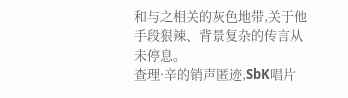和与之相关的灰色地带,关于他手段狠辣、背景复杂的传言从未停息。
查理·辛的销声匿迹,SbK唱片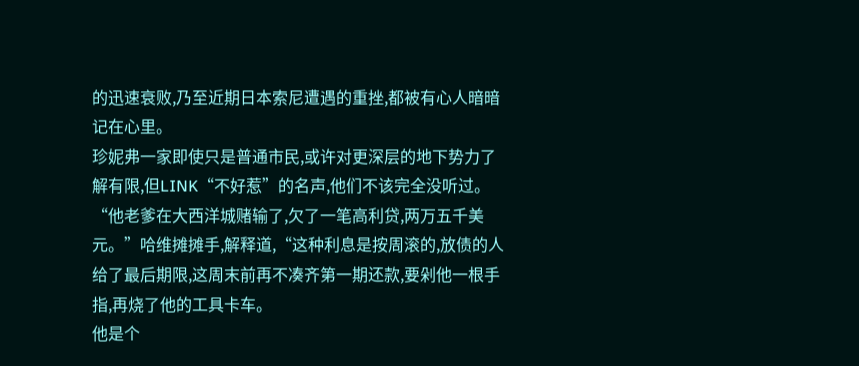的迅速衰败,乃至近期日本索尼遭遇的重挫,都被有心人暗暗记在心里。
珍妮弗一家即使只是普通市民,或许对更深层的地下势力了解有限,但LINK“不好惹”的名声,他们不该完全没听过。
“他老爹在大西洋城赌输了,欠了一笔高利贷,两万五千美元。”哈维摊摊手,解释道,“这种利息是按周滚的,放债的人给了最后期限,这周末前再不凑齐第一期还款,要剁他一根手指,再烧了他的工具卡车。
他是个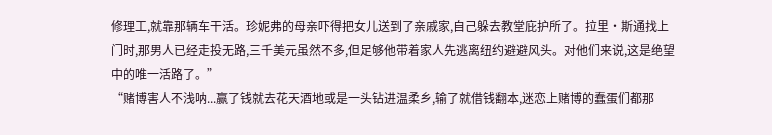修理工,就靠那辆车干活。珍妮弗的母亲吓得把女儿送到了亲戚家,自己躲去教堂庇护所了。拉里·斯通找上门时,那男人已经走投无路,三千美元虽然不多,但足够他带着家人先逃离纽约避避风头。对他们来说,这是绝望中的唯一活路了。”
“赌博害人不浅呐...赢了钱就去花天酒地或是一头钻进温柔乡,输了就借钱翻本,迷恋上赌博的蠢蛋们都那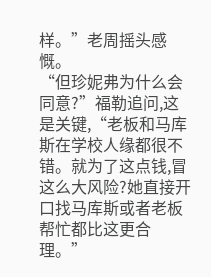样。”老周摇头感慨。
“但珍妮弗为什么会同意?”福勒追问,这是关键,“老板和马库斯在学校人缘都很不错。就为了这点钱,冒这么大风险?她直接开口找马库斯或者老板帮忙都比这更合理。”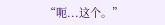“呃...这个。”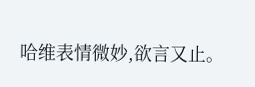哈维表情微妙,欲言又止。